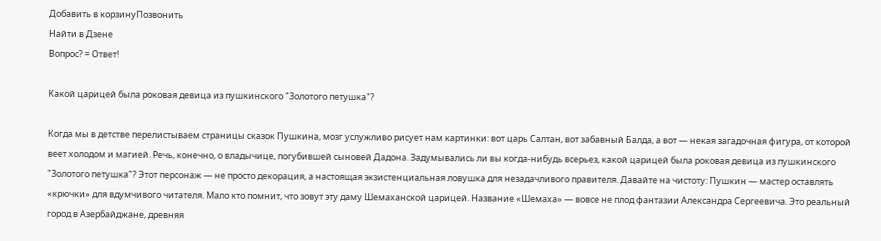Добавить в корзинуПозвонить
Найти в Дзене
Вопрос? = Ответ!

Какой царицей была роковая девица из пушкинского "Золотого петушка"?

Когда мы в детстве перелистываем страницы сказок Пушкина, мозг услужливо рисует нам картинки: вот царь Салтан, вот забавный Балда, а вот — некая загадочная фигура, от которой веет холодом и магией. Речь, конечно, о владычице, погубившей сыновей Дадона. Задумывались ли вы когда-нибудь всерьез, какой царицей была роковая девица из пушкинского "Золотого петушка"? Этот персонаж — не просто декорация, а настоящая экзистенциальная ловушка для незадачливого правителя. Давайте на чистоту: Пушкин — мастер оставлять «крючки» для вдумчивого читателя. Мало кто помнит, что зовут эту даму Шемаханской царицей. Название «Шемаха» — вовсе не плод фантазии Александра Сергеевича. Это реальный город в Азербайджане, древняя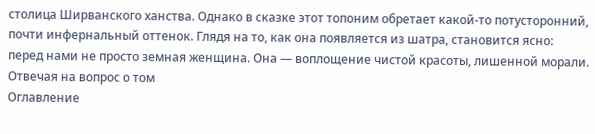столица Ширванского ханства. Однако в сказке этот топоним обретает какой-то потусторонний, почти инфернальный оттенок. Глядя на то, как она появляется из шатра, становится ясно: перед нами не просто земная женщина. Она — воплощение чистой красоты, лишенной морали. Отвечая на вопрос о том
Оглавление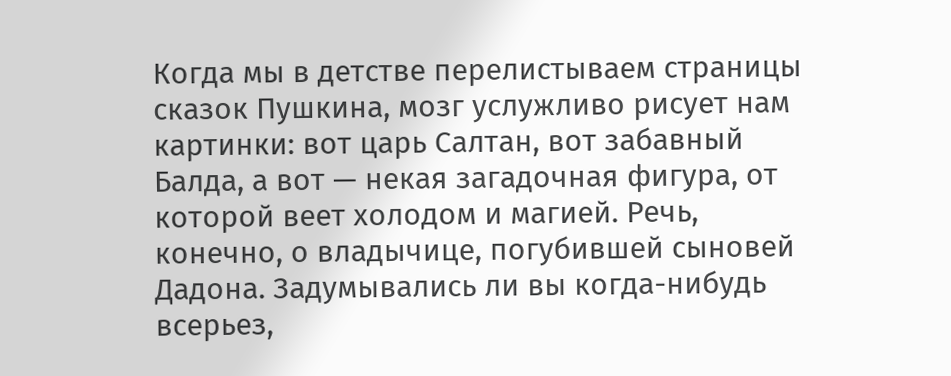Когда мы в детстве перелистываем страницы сказок Пушкина, мозг услужливо рисует нам картинки: вот царь Салтан, вот забавный Балда, а вот — некая загадочная фигура, от которой веет холодом и магией. Речь, конечно, о владычице, погубившей сыновей Дадона. Задумывались ли вы когда-нибудь всерьез,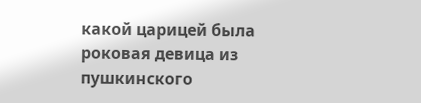какой царицей была роковая девица из пушкинского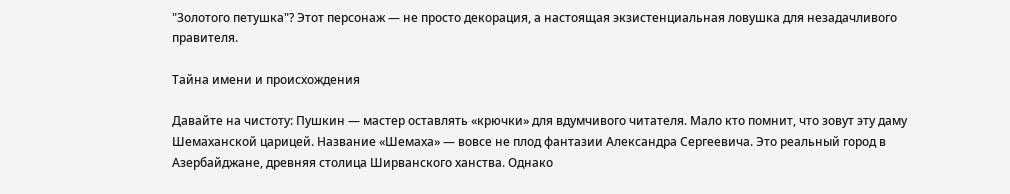"Золотого петушка"? Этот персонаж — не просто декорация, а настоящая экзистенциальная ловушка для незадачливого правителя.

Тайна имени и происхождения

Давайте на чистоту: Пушкин — мастер оставлять «крючки» для вдумчивого читателя. Мало кто помнит, что зовут эту даму Шемаханской царицей. Название «Шемаха» — вовсе не плод фантазии Александра Сергеевича. Это реальный город в Азербайджане, древняя столица Ширванского ханства. Однако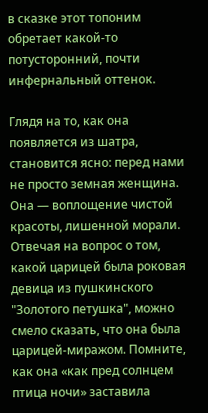в сказке этот топоним обретает какой-то потусторонний, почти инфернальный оттенок.

Глядя на то, как она появляется из шатра, становится ясно: перед нами не просто земная женщина. Она — воплощение чистой красоты, лишенной морали. Отвечая на вопрос о том, какой царицей была роковая девица из пушкинского "Золотого петушка", можно смело сказать, что она была царицей-миражом. Помните, как она «как пред солнцем птица ночи» заставила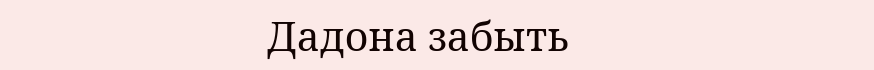Дадона забыть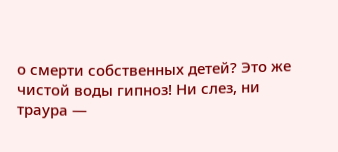о смерти собственных детей? Это же чистой воды гипноз! Ни слез, ни траура —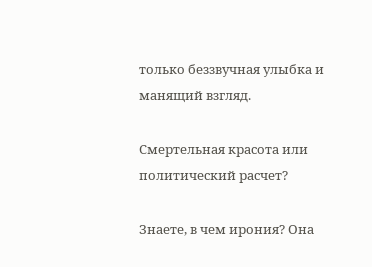только беззвучная улыбка и манящий взгляд.

Смертельная красота или политический расчет?

Знаете, в чем ирония? Она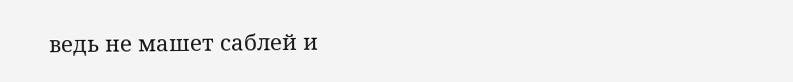ведь не машет саблей и